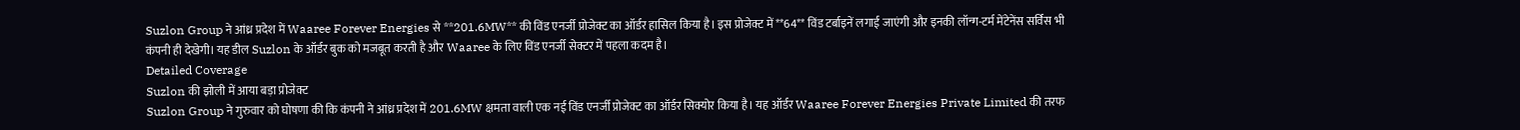Suzlon Group ने आंध्र प्रदेश में Waaree Forever Energies से **201.6MW** की विंड एनर्जी प्रोजेक्ट का ऑर्डर हासिल किया है। इस प्रोजेक्ट में **64** विंड टर्बाइनें लगाई जाएंगी और इनकी लॉन्ग-टर्म मेंटेनेंस सर्विस भी कंपनी ही देखेगी। यह डील Suzlon के ऑर्डर बुक को मजबूत करती है और Waaree के लिए विंड एनर्जी सेक्टर में पहला कदम है।
Detailed Coverage
Suzlon की झोली में आया बड़ा प्रोजेक्ट
Suzlon Group ने गुरुवार को घोषणा की कि कंपनी ने आंध्र प्रदेश में 201.6MW क्षमता वाली एक नई विंड एनर्जी प्रोजेक्ट का ऑर्डर सिक्योर किया है। यह ऑर्डर Waaree Forever Energies Private Limited की तरफ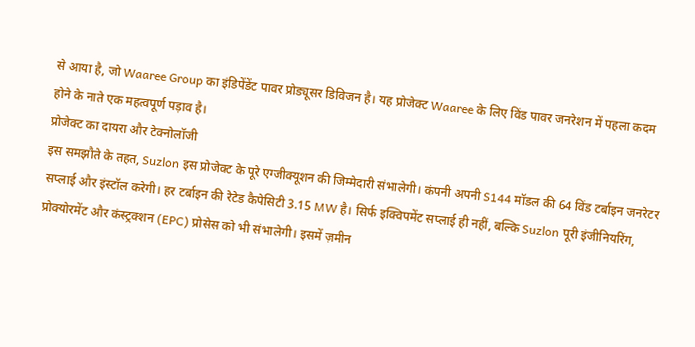से आया है, जो Waaree Group का इंडिपेंडेंट पावर प्रोड्यूसर डिविजन है। यह प्रोजेक्ट Waaree के लिए विंड पावर जनरेशन में पहला कदम होने के नाते एक महत्वपूर्ण पड़ाव है।
प्रोजेक्ट का दायरा और टेक्नोलॉजी
इस समझौते के तहत, Suzlon इस प्रोजेक्ट के पूरे एग्जीक्यूशन की जिम्मेदारी संभालेगी। कंपनी अपनी S144 मॉडल की 64 विंड टर्बाइन जनरेटर सप्लाई और इंस्टॉल करेगी। हर टर्बाइन की रेटेड कैपेसिटी 3.15 MW है। सिर्फ इक्विपमेंट सप्लाई ही नहीं, बल्कि Suzlon पूरी इंजीनियरिंग, प्रोक्योरमेंट और कंस्ट्रक्शन (EPC) प्रोसेस को भी संभालेगी। इसमें ज़मीन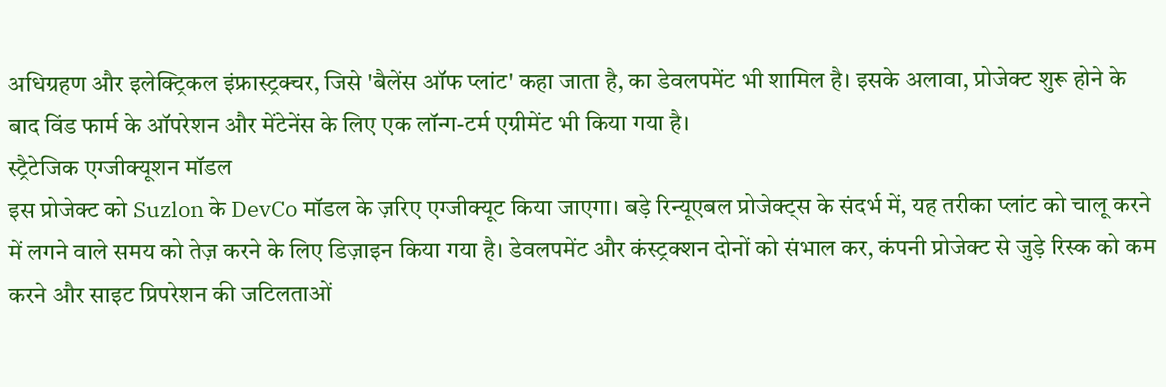अधिग्रहण और इलेक्ट्रिकल इंफ्रास्ट्रक्चर, जिसे 'बैलेंस ऑफ प्लांट' कहा जाता है, का डेवलपमेंट भी शामिल है। इसके अलावा, प्रोजेक्ट शुरू होने के बाद विंड फार्म के ऑपरेशन और मेंटेनेंस के लिए एक लॉन्ग-टर्म एग्रीमेंट भी किया गया है।
स्ट्रैटेजिक एग्जीक्यूशन मॉडल
इस प्रोजेक्ट को Suzlon के DevCo मॉडल के ज़रिए एग्जीक्यूट किया जाएगा। बड़े रिन्यूएबल प्रोजेक्ट्स के संदर्भ में, यह तरीका प्लांट को चालू करने में लगने वाले समय को तेज़ करने के लिए डिज़ाइन किया गया है। डेवलपमेंट और कंस्ट्रक्शन दोनों को संभाल कर, कंपनी प्रोजेक्ट से जुड़े रिस्क को कम करने और साइट प्रिपरेशन की जटिलताओं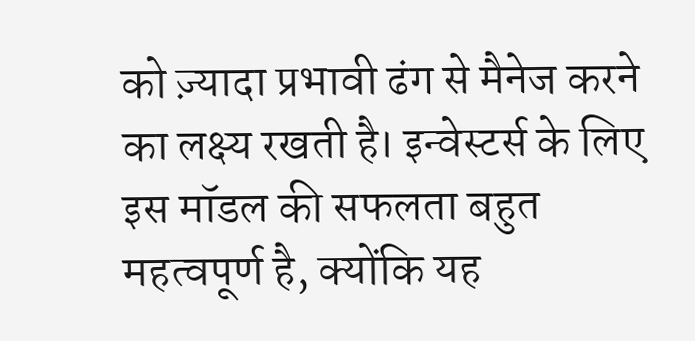को ज़्यादा प्रभावी ढंग से मैनेज करने का लक्ष्य रखती है। इन्वेस्टर्स के लिए इस मॉडल की सफलता बहुत महत्वपूर्ण है, क्योंकि यह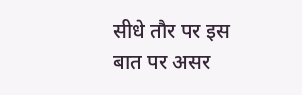सीधे तौर पर इस बात पर असर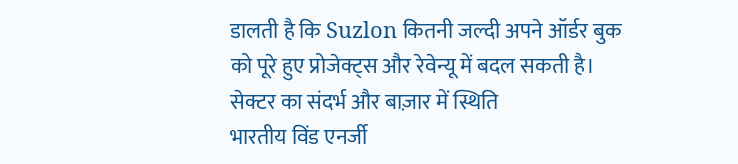डालती है कि Suzlon कितनी जल्दी अपने ऑर्डर बुक को पूरे हुए प्रोजेक्ट्स और रेवेन्यू में बदल सकती है।
सेक्टर का संदर्भ और बाज़ार में स्थिति
भारतीय विंड एनर्जी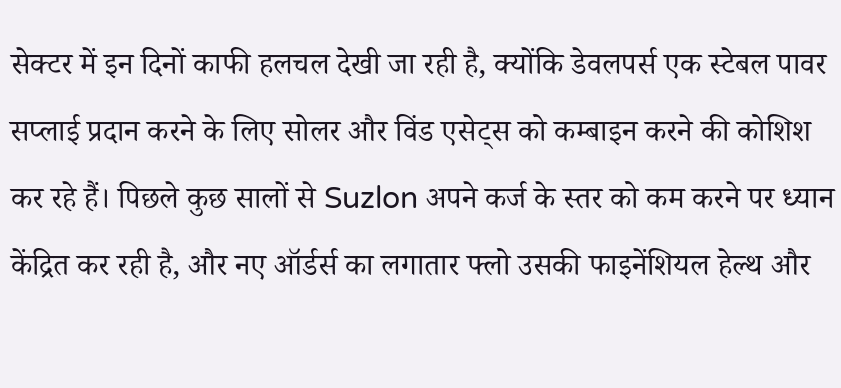सेक्टर में इन दिनों काफी हलचल देखी जा रही है, क्योंकि डेवलपर्स एक स्टेबल पावर सप्लाई प्रदान करने के लिए सोलर और विंड एसेट्स को कम्बाइन करने की कोशिश कर रहे हैं। पिछले कुछ सालों से Suzlon अपने कर्ज के स्तर को कम करने पर ध्यान केंद्रित कर रही है, और नए ऑर्डर्स का लगातार फ्लो उसकी फाइनेंशियल हेल्थ और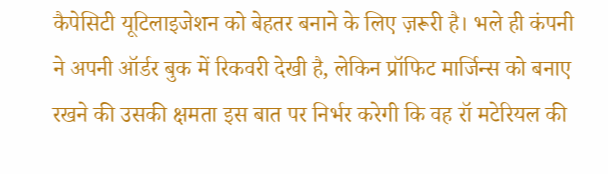कैपेसिटी यूटिलाइजेशन को बेहतर बनाने के लिए ज़रूरी है। भले ही कंपनी ने अपनी ऑर्डर बुक में रिकवरी देखी है, लेकिन प्रॉफिट मार्जिन्स को बनाए रखने की उसकी क्षमता इस बात पर निर्भर करेगी कि वह रॉ मटेरियल की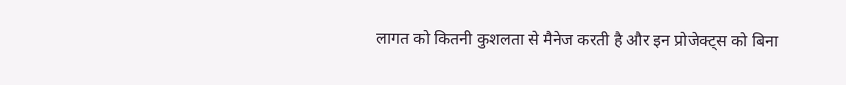लागत को कितनी कुशलता से मैनेज करती है और इन प्रोजेक्ट्स को बिना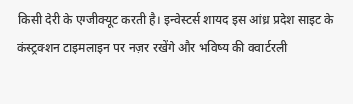किसी देरी के एग्जीक्यूट करती है। इन्वेस्टर्स शायद इस आंध्र प्रदेश साइट के कंस्ट्रक्शन टाइमलाइन पर नज़र रखेंगे और भविष्य की क्वार्टरली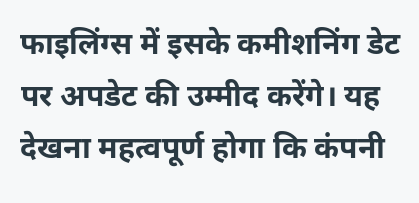फाइलिंग्स में इसके कमीशनिंग डेट पर अपडेट की उम्मीद करेंगे। यह देखना महत्वपूर्ण होगा कि कंपनी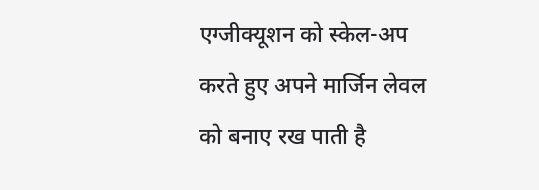एग्जीक्यूशन को स्केल-अप करते हुए अपने मार्जिन लेवल को बनाए रख पाती है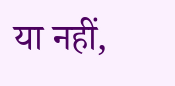या नहीं,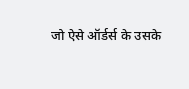जो ऐसे ऑर्डर्स के उसके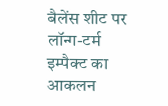बैलेंस शीट पर लॉन्ग-टर्म इम्पैक्ट का आकलन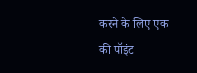करने के लिए एक की पॉइंट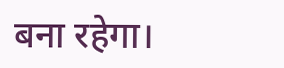बना रहेगा।